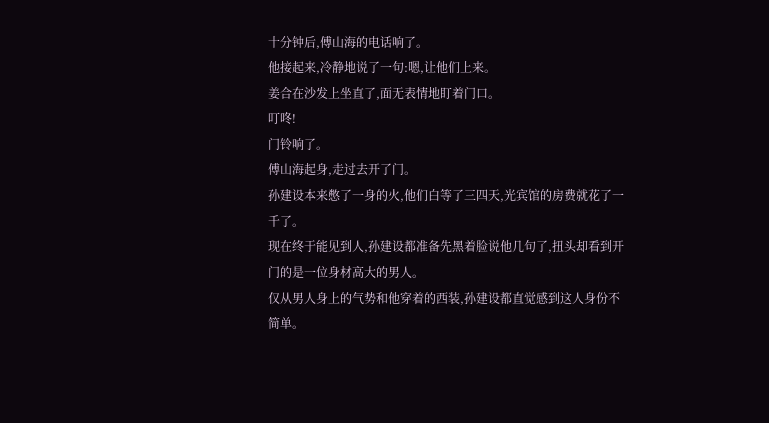十分钟后,傅山海的电话响了。
他接起来,冷静地说了一句:嗯,让他们上来。
姜合在沙发上坐直了,面无表情地盯着门口。
叮咚!
门铃响了。
傅山海起身,走过去开了门。
孙建设本来憋了一身的火,他们白等了三四天,光宾馆的房费就花了一千了。
现在终于能见到人,孙建设都准备先黑着脸说他几句了,扭头却看到开门的是一位身材高大的男人。
仅从男人身上的气势和他穿着的西装,孙建设都直觉感到这人身份不简单。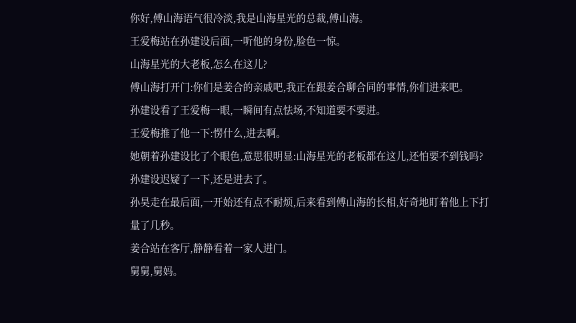你好,傅山海语气很冷淡,我是山海星光的总裁,傅山海。
王爱梅站在孙建设后面,一听他的身份,脸色一惊。
山海星光的大老板,怎么在这儿?
傅山海打开门:你们是姜合的亲戚吧,我正在跟姜合聊合同的事情,你们进来吧。
孙建设看了王爱梅一眼,一瞬间有点怯场,不知道要不要进。
王爱梅推了他一下:愣什么,进去啊。
她朝着孙建设比了个眼色,意思很明显:山海星光的老板都在这儿,还怕要不到钱吗?
孙建设迟疑了一下,还是进去了。
孙昊走在最后面,一开始还有点不耐烦,后来看到傅山海的长相,好奇地盯着他上下打量了几秒。
姜合站在客厅,静静看着一家人进门。
舅舅,舅妈。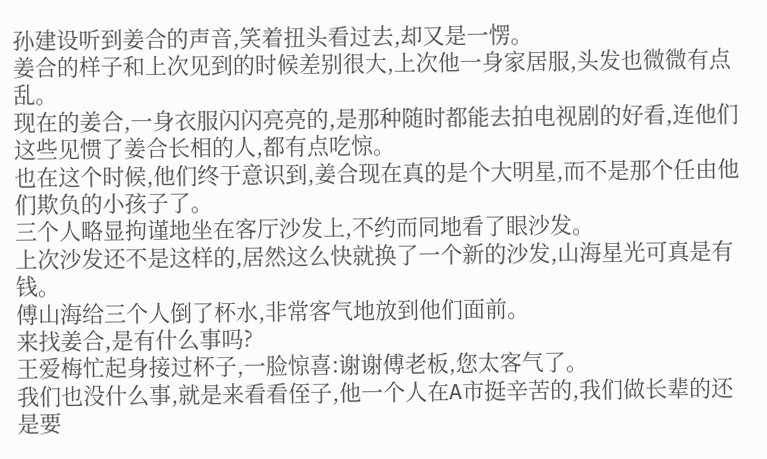孙建设听到姜合的声音,笑着扭头看过去,却又是一愣。
姜合的样子和上次见到的时候差别很大,上次他一身家居服,头发也微微有点乱。
现在的姜合,一身衣服闪闪亮亮的,是那种随时都能去拍电视剧的好看,连他们这些见惯了姜合长相的人,都有点吃惊。
也在这个时候,他们终于意识到,姜合现在真的是个大明星,而不是那个任由他们欺负的小孩子了。
三个人略显拘谨地坐在客厅沙发上,不约而同地看了眼沙发。
上次沙发还不是这样的,居然这么快就换了一个新的沙发,山海星光可真是有钱。
傅山海给三个人倒了杯水,非常客气地放到他们面前。
来找姜合,是有什么事吗?
王爱梅忙起身接过杯子,一脸惊喜:谢谢傅老板,您太客气了。
我们也没什么事,就是来看看侄子,他一个人在A市挺辛苦的,我们做长辈的还是要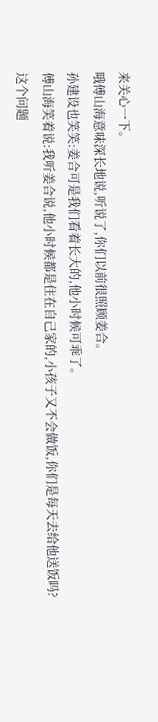来关心一下。
哦傅山海意味深长地说,听说了,你们以前很照顾姜合。
孙建设也笑笑:姜合可是我们看着长大的,他小时候可乖了。
傅山海笑着说:我听姜合说,他小时候都是住在自己家的,小孩子又不会做饭,你们是每天去给他送饭吗?
这个问题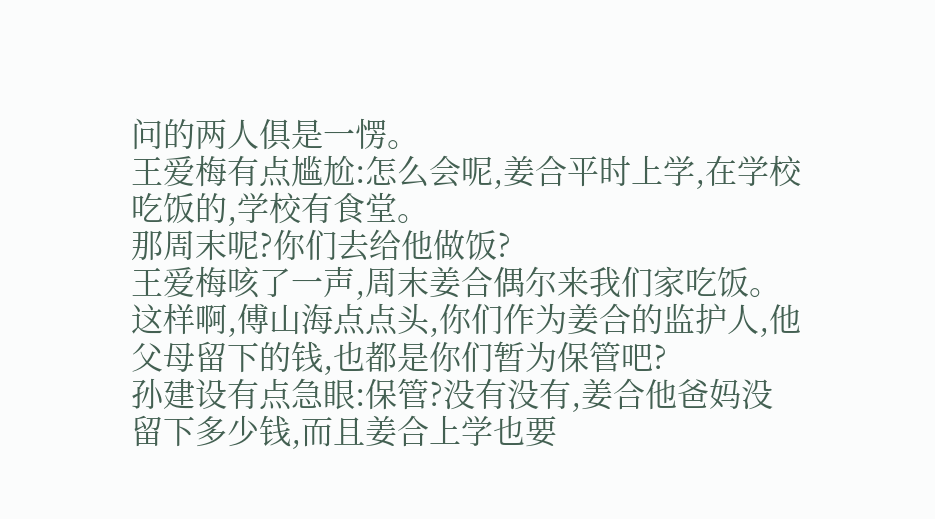问的两人俱是一愣。
王爱梅有点尴尬:怎么会呢,姜合平时上学,在学校吃饭的,学校有食堂。
那周末呢?你们去给他做饭?
王爱梅咳了一声,周末姜合偶尔来我们家吃饭。
这样啊,傅山海点点头,你们作为姜合的监护人,他父母留下的钱,也都是你们暂为保管吧?
孙建设有点急眼:保管?没有没有,姜合他爸妈没留下多少钱,而且姜合上学也要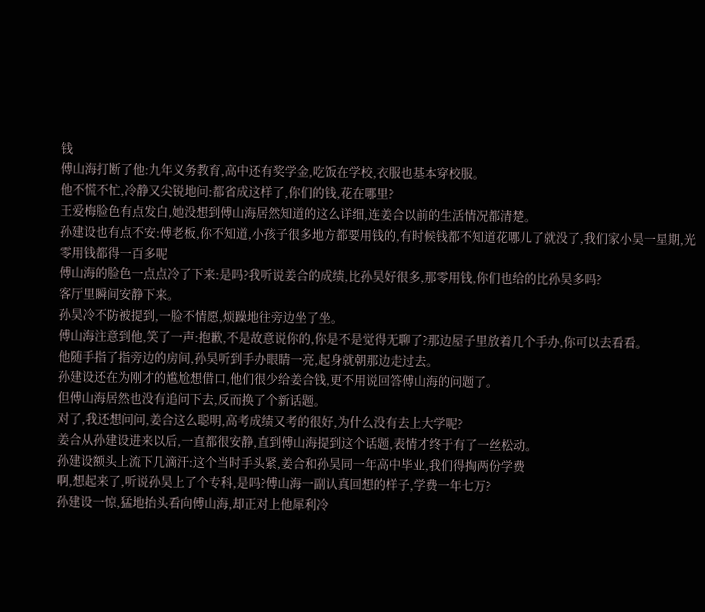钱
傅山海打断了他:九年义务教育,高中还有奖学金,吃饭在学校,衣服也基本穿校服。
他不慌不忙,冷静又尖锐地问:都省成这样了,你们的钱,花在哪里?
王爱梅脸色有点发白,她没想到傅山海居然知道的这么详细,连姜合以前的生活情况都清楚。
孙建设也有点不安:傅老板,你不知道,小孩子很多地方都要用钱的,有时候钱都不知道花哪儿了就没了,我们家小昊一星期,光零用钱都得一百多呢
傅山海的脸色一点点冷了下来:是吗?我听说姜合的成绩,比孙昊好很多,那零用钱,你们也给的比孙昊多吗?
客厅里瞬间安静下来。
孙昊冷不防被提到,一脸不情愿,烦躁地往旁边坐了坐。
傅山海注意到他,笑了一声:抱歉,不是故意说你的,你是不是觉得无聊了?那边屋子里放着几个手办,你可以去看看。
他随手指了指旁边的房间,孙昊听到手办眼睛一亮,起身就朝那边走过去。
孙建设还在为刚才的尴尬想借口,他们很少给姜合钱,更不用说回答傅山海的问题了。
但傅山海居然也没有追问下去,反而换了个新话题。
对了,我还想问问,姜合这么聪明,高考成绩又考的很好,为什么没有去上大学呢?
姜合从孙建设进来以后,一直都很安静,直到傅山海提到这个话题,表情才终于有了一丝松动。
孙建设额头上流下几滴汗:这个当时手头紧,姜合和孙昊同一年高中毕业,我们得掏两份学费
啊,想起来了,听说孙昊上了个专科,是吗?傅山海一副认真回想的样子,学费一年七万?
孙建设一惊,猛地抬头看向傅山海,却正对上他犀利冷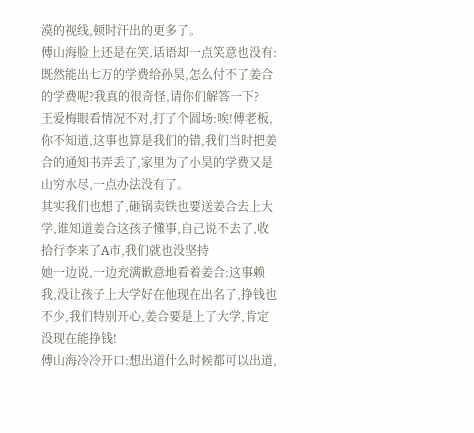漠的视线,顿时汗出的更多了。
傅山海脸上还是在笑,话语却一点笑意也没有:既然能出七万的学费给孙昊,怎么付不了姜合的学费呢?我真的很奇怪,请你们解答一下?
王爱梅眼看情况不对,打了个圆场:唉!傅老板,你不知道,这事也算是我们的错,我们当时把姜合的通知书弄丢了,家里为了小昊的学费又是山穷水尽,一点办法没有了。
其实我们也想了,砸锅卖铁也要送姜合去上大学,谁知道姜合这孩子懂事,自己说不去了,收拾行李来了A市,我们就也没坚持
她一边说,一边充满歉意地看着姜合:这事赖我,没让孩子上大学好在他现在出名了,挣钱也不少,我们特别开心,姜合要是上了大学,肯定没现在能挣钱!
傅山海冷冷开口:想出道什么时候都可以出道,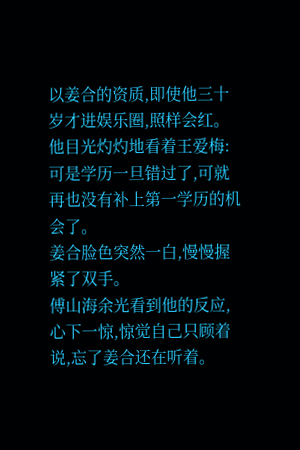以姜合的资质,即使他三十岁才进娱乐圈,照样会红。
他目光灼灼地看着王爱梅:可是学历一旦错过了,可就再也没有补上第一学历的机会了。
姜合脸色突然一白,慢慢握紧了双手。
傅山海余光看到他的反应,心下一惊,惊觉自己只顾着说,忘了姜合还在听着。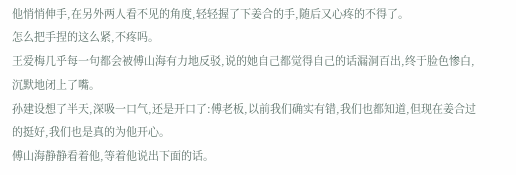他悄悄伸手,在另外两人看不见的角度,轻轻握了下姜合的手,随后又心疼的不得了。
怎么把手捏的这么紧,不疼吗。
王爱梅几乎每一句都会被傅山海有力地反驳,说的她自己都觉得自己的话漏洞百出,终于脸色惨白,沉默地闭上了嘴。
孙建设想了半天,深吸一口气,还是开口了:傅老板,以前我们确实有错,我们也都知道,但现在姜合过的挺好,我们也是真的为他开心。
傅山海静静看着他,等着他说出下面的话。